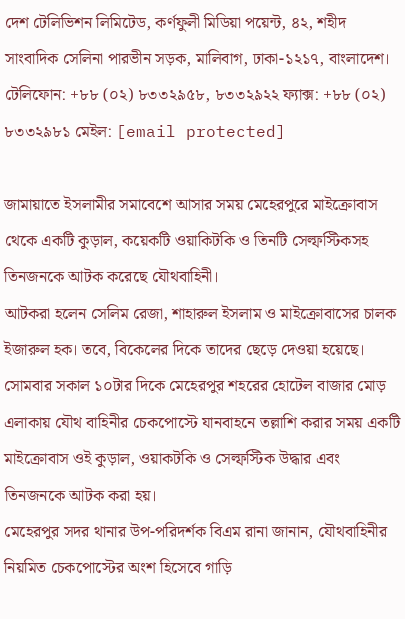দেশ টেলিভিশন লিমিটেড, কর্ণফুলী মিডিয়া পয়েন্ট, ৪২, শহীদ সাংবাদিক সেলিনা পারভীন সড়ক, মালিবাগ, ঢাকা-১২১৭, বাংলাদেশ।
টেলিফোন: +৮৮ (০২) ৮৩৩২৯৫৮, ৮৩৩২৯২২ ফ্যাক্স: +৮৮ (০২) ৮৩৩২৯৮১ মেইল: [email protected]

জামায়াতে ইসলামীর সমাবেশে আসার সময় মেহেরপুরে মাইক্রোবাস থেকে একটি কুড়াল, কয়েকটি ওয়াকিটকি ও তিনটি সেল্ফস্টিকসহ তিনজনকে আটক করেছে যৌথবাহিনী।
আটকরা হলেন সেলিম রেজা, শাহারুল ইসলাম ও মাইক্রোবাসের চালক ইজারুল হক। তবে, বিকেলের দিকে তাদের ছেড়ে দেওয়া হয়েছে।
সোমবার সকাল ১০টার দিকে মেহেরপুর শহরের হোটেল বাজার মোড় এলাকায় যৌথ বাহিনীর চেকপোস্টে যানবাহনে তল্লাশি করার সময় একটি মাইক্রোবাস ওই কুড়াল, ওয়াকটকি ও সেল্ফস্টিক উদ্ধার এবং তিনজনকে আটক করা হয়।
মেহেরপুর সদর থানার উপ-পরিদর্শক বিএম রানা জানান, যৌথবাহিনীর নিয়মিত চেকপোস্টের অংশ হিসেবে গাড়ি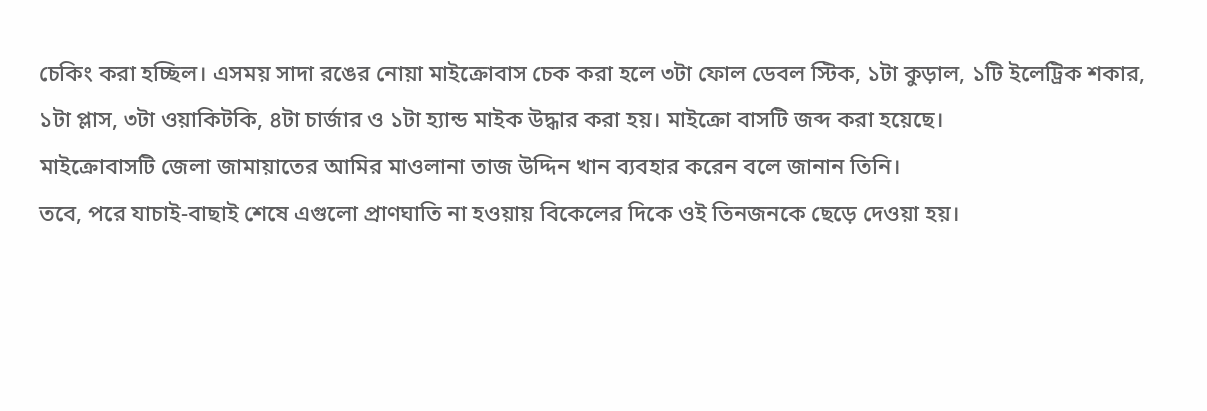চেকিং করা হচ্ছিল। এসময় সাদা রঙের নোয়া মাইক্রোবাস চেক করা হলে ৩টা ফোল ডেবল স্টিক, ১টা কুড়াল, ১টি ইলেট্রিক শকার, ১টা প্লাস, ৩টা ওয়াকিটকি, ৪টা চার্জার ও ১টা হ্যান্ড মাইক উদ্ধার করা হয়। মাইক্রো বাসটি জব্দ করা হয়েছে।
মাইক্রোবাসটি জেলা জামায়াতের আমির মাওলানা তাজ উদ্দিন খান ব্যবহার করেন বলে জানান তিনি।
তবে, পরে যাচাই-বাছাই শেষে এগুলো প্রাণঘাতি না হওয়ায় বিকেলের দিকে ওই তিনজনকে ছেড়ে দেওয়া হয়।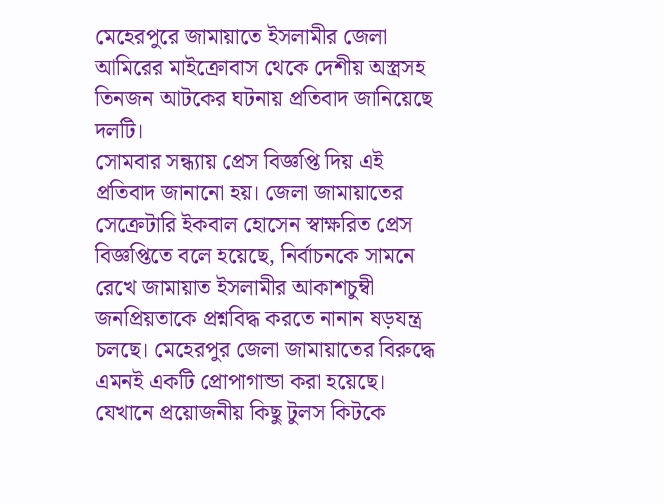মেহেরপুরে জামায়াতে ইসলামীর জেলা আমিরের মাইক্রোবাস থেকে দেশীয় অস্ত্রসহ তিনজন আটকের ঘটনায় প্রতিবাদ জানিয়েছে দলটি।
সোমবার সন্ধ্যায় প্রেস বিজ্ঞপ্তি দিয় এই প্রতিবাদ জানানো হয়। জেলা জামায়াতের সেক্রেটারি ইকবাল হোসেন স্বাক্ষরিত প্রেস বিজ্ঞপ্তিতে বলে হয়েছে, নির্বাচনকে সামনে রেখে জামায়াত ইসলামীর আকাশচুম্বী জনপ্রিয়তাকে প্রশ্নবিদ্ধ করতে নানান ষড়যন্ত্র চলছে। মেহেরপুর জেলা জামায়াতের বিরুদ্ধে এমনই একটি প্রোপাগান্ডা করা হয়েছে। যেখানে প্রয়োজনীয় কিছু টুলস কিটকে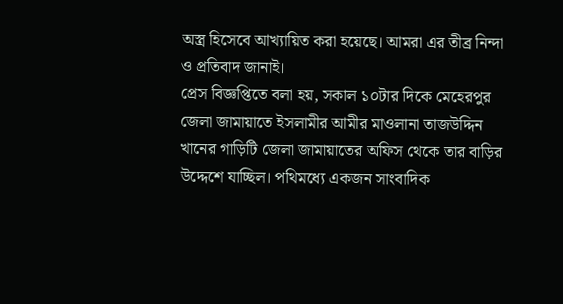অস্ত্র হিসেবে আখ্যায়িত করা হয়েছে। আমরা এর তীব্র নিন্দা ও প্রতিবাদ জানাই।
প্রেস বিজ্ঞপ্তিতে বলা হয়, সকাল ১০টার দিকে মেহেরপুর জেলা জামায়াতে ইসলামীর আমীর মাওলানা তাজউদ্দিন খানের গাড়িটি জেলা জামায়াতের অফিস থেকে তার বাড়ির উদ্দেশে যাচ্ছিল। পথিমধ্যে একজন সাংবাদিক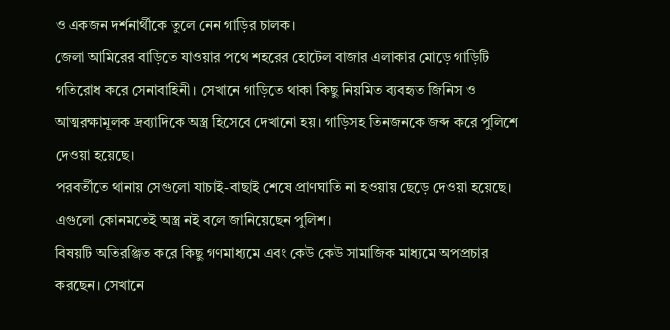ও একজন দর্শনার্থীকে তুলে নেন গাড়ির চালক।
জেলা আমিরের বাড়িতে যাওয়ার পথে শহরের হোটেল বাজার এলাকার মোড়ে গাড়িটি গতিরোধ করে সেনাবাহিনী। সেখানে গাড়িতে থাকা কিছু নিয়মিত ব্যবহৃত জিনিস ও আত্মরক্ষামূলক দ্রব্যাদিকে অস্ত্র হিসেবে দেখানো হয়। গাড়িসহ তিনজনকে জব্দ করে পুলিশে দেওয়া হয়েছে।
পরবর্তীতে থানায় সেগুলো যাচাই-বাছাই শেষে প্রাণঘাতি না হওয়ায় ছেড়ে দেওয়া হয়েছে। এগুলো কোনমতেই অস্ত্র নই বলে জানিয়েছেন পুলিশ।
বিষয়টি অতিরঞ্জিত করে কিছু গণমাধ্যমে এবং কেউ কেউ সামাজিক মাধ্যমে অপপ্রচার করছেন। সেখানে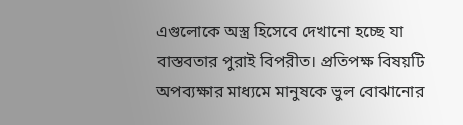এগুলোকে অস্ত্র হিসেবে দেখানো হচ্ছে যা বাস্তবতার পুরাই বিপরীত। প্রতিপক্ষ বিষয়টি অপব্যক্ষার মাধ্যমে মানুষকে ভুল বোঝানোর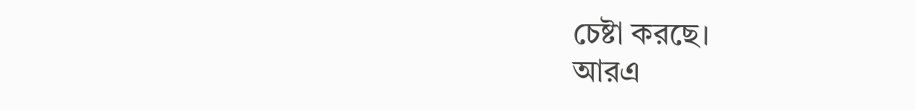চেষ্টা করছে।
আরএ